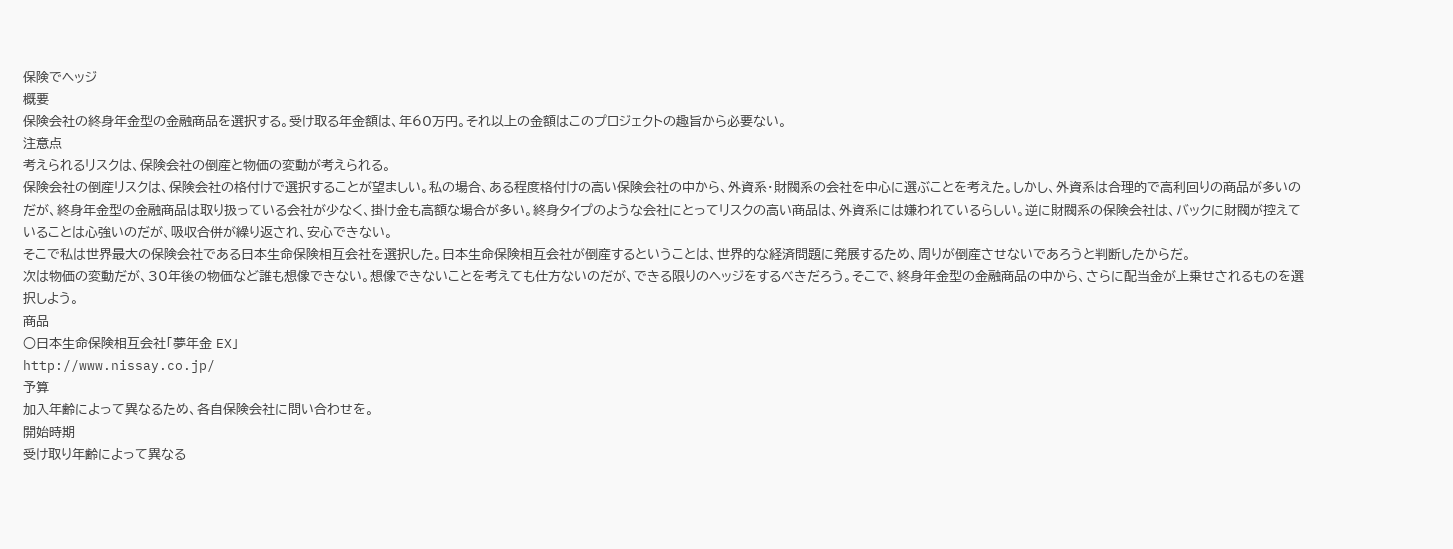保険でヘッジ
概要
保険会社の終身年金型の金融商品を選択する。受け取る年金額は、年60万円。それ以上の金額はこのプロジェクトの趣旨から必要ない。
注意点
考えられるリスクは、保険会社の倒産と物価の変動が考えられる。
保険会社の倒産リスクは、保険会社の格付けで選択することが望ましい。私の場合、ある程度格付けの高い保険会社の中から、外資系・財閥系の会社を中心に選ぶことを考えた。しかし、外資系は合理的で高利回りの商品が多いのだが、終身年金型の金融商品は取り扱っている会社が少なく、掛け金も高額な場合が多い。終身タイプのような会社にとってリスクの高い商品は、外資系には嫌われているらしい。逆に財閥系の保険会社は、バックに財閥が控えていることは心強いのだが、吸収合併が繰り返され、安心できない。
そこで私は世界最大の保険会社である日本生命保険相互会社を選択した。日本生命保険相互会社が倒産するということは、世界的な経済問題に発展するため、周りが倒産させないであろうと判断したからだ。
次は物価の変動だが、30年後の物価など誰も想像できない。想像できないことを考えても仕方ないのだが、できる限りのヘッジをするべきだろう。そこで、終身年金型の金融商品の中から、さらに配当金が上乗せされるものを選択しよう。
商品
○日本生命保険相互会社「夢年金 EX」
http://www.nissay.co.jp/
予算
加入年齢によって異なるため、各自保険会社に問い合わせを。
開始時期
受け取り年齢によって異なる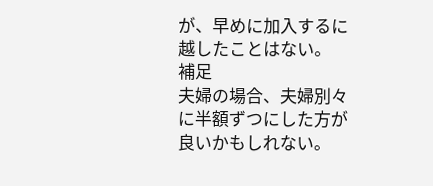が、早めに加入するに越したことはない。
補足
夫婦の場合、夫婦別々に半額ずつにした方が良いかもしれない。